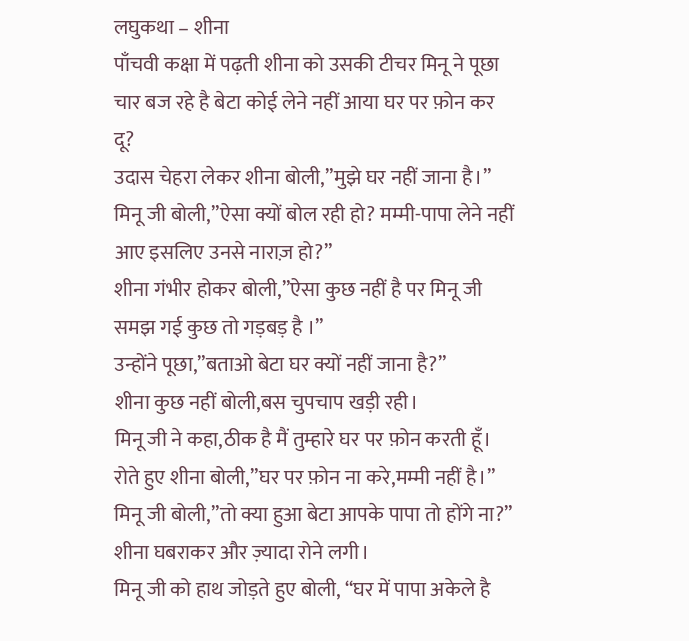लघुकथा – शीना
पाँचवी कक्षा में पढ़ती शीना को उसकी टीचर मिनू ने पूछा चार बज रहे है बेटा कोई लेने नहीं आया घर पर फ़ोन कर दू?
उदास चेहरा लेकर शीना बोली,”मुझे घर नहीं जाना है।”
मिनू जी बोली,”ऐसा क्यों बोल रही हो? मम्मी-पापा लेने नहीं आए इसलिए उनसे नाराज़ हो?”
शीना गंभीर होकर बोली,”ऐसा कुछ नहीं है पर मिनू जी समझ गई कुछ तो गड़बड़ है ।”
उन्होंने पूछा,”बताओ बेटा घर क्यों नहीं जाना है?”
शीना कुछ नहीं बोली,बस चुपचाप खड़ी रही।
मिनू जी ने कहा,ठीक है मैं तुम्हारे घर पर फ़ोन करती हूँ।
रोते हुए शीना बोली,”घर पर फ़ोन ना करे,मम्मी नहीं है।”
मिनू जी बोली,”तो क्या हुआ बेटा आपके पापा तो होंगे ना?”
शीना घबराकर और ज़्यादा रोने लगी।
मिनू जी को हाथ जोड़ते हुए बोली, “घर में पापा अकेले है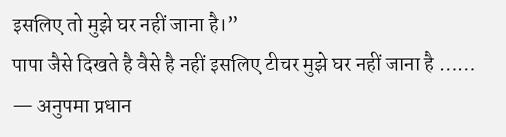इसलिए तो मुझे घर नहीं जाना है।”
पापा जैसे दिखते है वैसे है नहीं इसलिए टीचर मुझे घर नहीं जाना है ……
— अनुपमा प्रधान